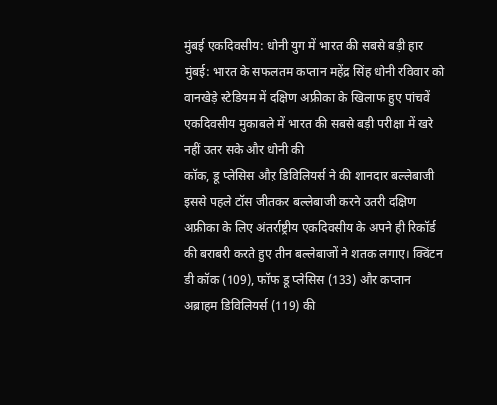मुंबई एकदिवसीय: धोनी युग में भारत की सबसे बड़ी हार
मुंबई: भारत के सफलतम कप्तान महेंद्र सिंह धोनी रविवार को वानखेड़े स्टेडियम में दक्षिण अफ्रीका के खिलाफ हुए पांचवें एकदिवसीय मुकाबले में भारत की सबसे बड़ी परीक्षा में खरे नहीं उतर सके और धोनी की
कॉक, डू प्लेसिस औऱ डिविलियर्स ने की शानदार बल्लेबाजी
इससे पहले टॉस जीतकर बल्लेबाजी करने उतरी दक्षिण अफ्रीका के लिए अंतर्राष्ट्रीय एकदिवसीय के अपने ही रिकॉर्ड की बराबरी करते हुए तीन बल्लेबाजों ने शतक लगाए। क्विंटन डी कॉक (109), फॉफ डू प्लेसिस (133) और कप्तान अब्राहम डिविलियर्स (119) की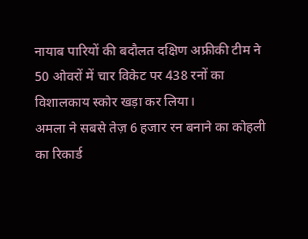नायाब पारियों की बदौलत दक्षिण अफ्रीकी टीम ने 50 ओवरों में चार विकेट पर 438 रनों का विशालकाय स्कोर खड़ा कर लिया।
अमला ने सबसे तेज़ 6 हजार रन बनाने का कोहली का रिकार्ड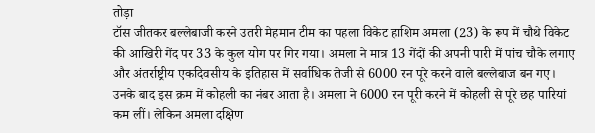तोड़ा
टॉस जीतकर बल्लेबाजी करने उतरी मेहमान टीम का पहला विकेट हाशिम अमला (23) के रूप में चौथे विकेट की आखिरी गेंद पर 33 के कुल योग पर गिर गया। अमला ने मात्र 13 गेंदों की अपनी पारी में पांच चौके लगाए और अंतर्राष्ट्रीय एकदिवसीय के इतिहास में सर्वाधिक तेजी से 6000 रन पूरे करने वाले बल्लेबाज बन गए। उनके बाद इस क्रम में कोहली का नंबर आता है। अमला ने 6000 रन पूरी करने में कोहली से पूरे छह पारियां कम लीं। लेकिन अमला दक्षिण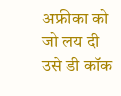अफ्रीका को जो लय दी उसे डी कॉक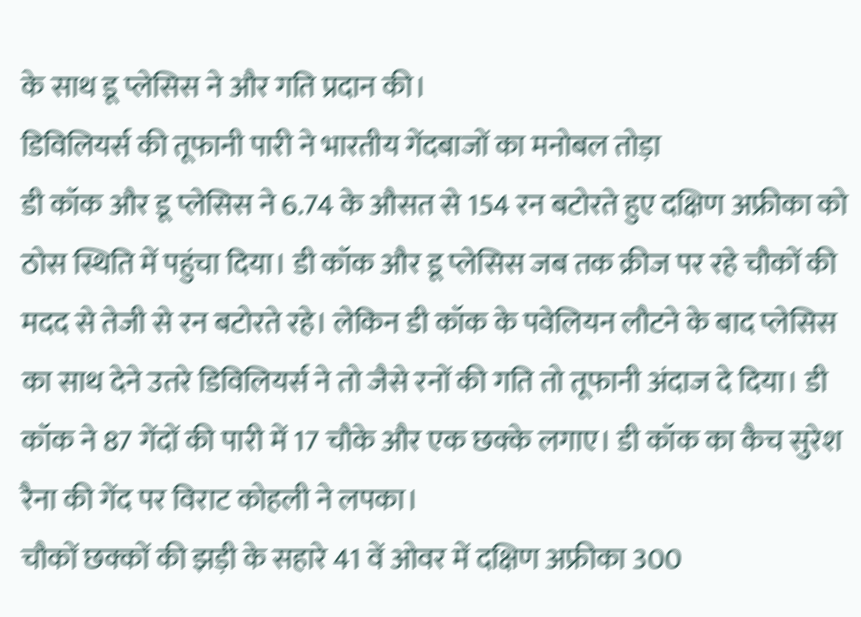के साथ डू प्लेसिस ने और गति प्रदान की।
डिविलियर्स की तूफानी पारी ने भारतीय गेंदबाजों का मनोबल तोड़ा
डी कॉक और डू प्लेसिस ने 6.74 के औसत से 154 रन बटोरते हुए दक्षिण अफ्रीका को ठोस स्थिति में पहुंचा दिया। डी कॉक और डू प्लेसिस जब तक क्रीज पर रहे चौकों की मदद से तेजी से रन बटोरते रहे। लेकिन डी कॉक के पवेलियन लौटने के बाद प्लेसिस का साथ देने उतरे डिविलियर्स ने तो जैसे रनों की गति तो तूफानी अंदाज दे दिया। डी कॉक ने 87 गेंदों की पारी में 17 चौके और एक छक्के लगाए। डी कॉक का कैच सुरेश रैना की गेंद पर विराट कोहली ने लपका।
चौकों छक्कों की झड़ी के सहारे 41 वें ओवर में दक्षिण अफ्रीका 300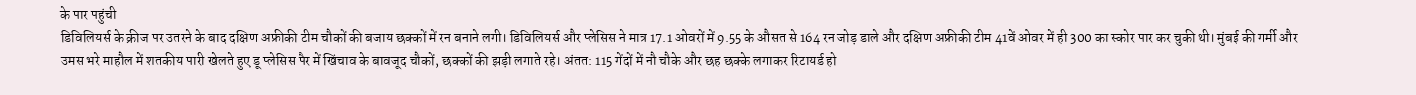के पार पहुंची
डिविलियर्स के क्रीज पर उतरने के बाद दक्षिण अफ्रीकी टीम चौकों की बजाय छक्कों में रन बनाने लगी। डिविलियर्स और प्लेसिस ने मात्र 17.1 ओवरों में 9.55 के औसत से 164 रन जोड़ डाले और दक्षिण अफ्रीकी टीम 41वें ओवर में ही 300 का स्कोर पार कर चुकी थी। मुंबई की गर्मी और उमस भरे माहौल में शतकीय पारी खेलते हुए डू प्लेसिस पैर में खिंचाव के बावजूद चौकों, छक्कों की झड़ी लगाते रहे। अंतत: 115 गेंदों में नौ चौके और छह छक्के लगाकर रिटायर्ड हो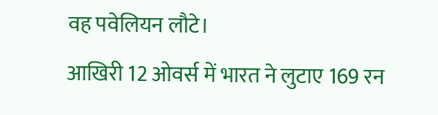वह पवेलियन लौटे।
आखिरी 12 ओवर्स में भारत ने लुटाए 169 रन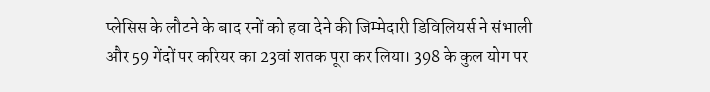प्लेसिस के लौटने के बाद रनों को हवा देने की जिम्मेदारी डिविलियर्स ने संभाली और 59 गेंदों पर करियर का 23वां शतक पूरा कर लिया। 398 के कुल योग पर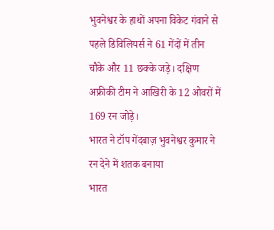भुवनेश्वर के हाथों अपना विकेट गंवाने से पहले डिविलियर्स ने 61 गेंदों में तीन चौके और 11 छक्के जड़े। दक्षिण अफ्रीकी टीम ने आखिरी के 12 ओवरों में 169 रन जोड़े।
भारत ने टॉप गेंदबाज़ भुवनेश्वर कुमार ने रन देने में शतक बनाया
भारत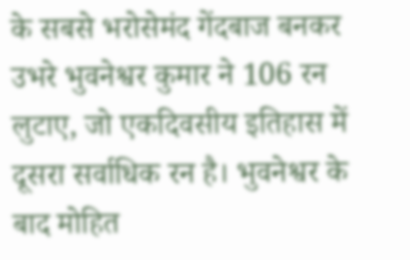के सबसे भरोसेमंद गेंदबाज बनकर उभरे भुवनेश्वर कुमार ने 106 रन लुटाए, जो एकदिवसीय इतिहास में दूसरा सर्वाधिक रन है। भुवनेश्वर के बाद मोहित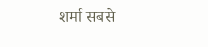शर्मा सबसे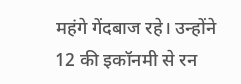महंगे गेंदबाज रहे। उन्होंने 12 की इकॉनमी से रन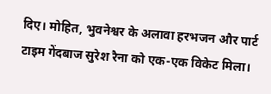दिए। मोहित, भुवनेश्वर के अलावा हरभजन और पार्ट टाइम गेंदबाज सुरेश रैना को एक-एक विकेट मिला।